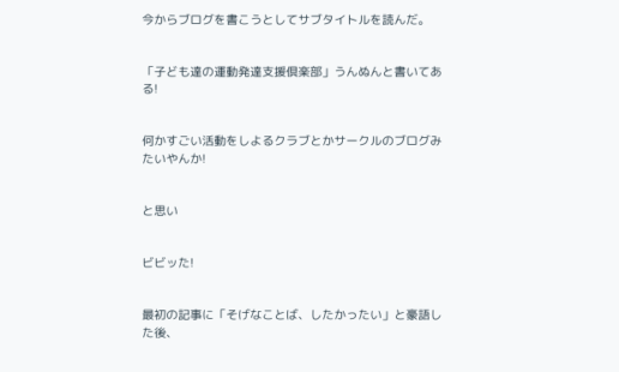今からブログを書こうとしてサブタイトルを読んだ。


「子ども達の運動発達支援倶楽部」うんぬんと書いてある!


何かすごい活動をしよるクラブとかサークルのブログみたいやんか!


と思い


ビビッた!


最初の記事に「そげなことば、したかったい」と豪語した後、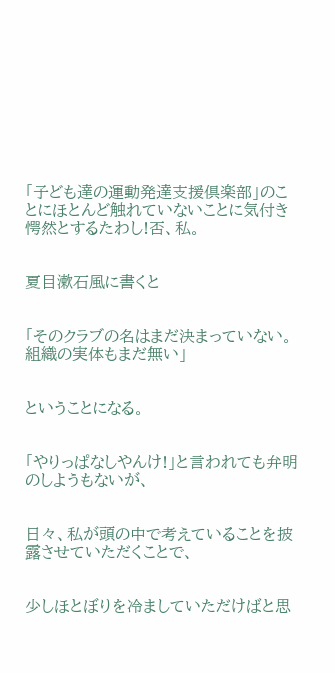「子ども達の運動発達支援倶楽部」のことにほとんど触れていないことに気付き愕然とするたわし!否、私。


夏目漱石風に書くと


「そのクラブの名はまだ決まっていない。組織の実体もまだ無い」


ということになる。


「やりっぱなしやんけ!」と言われても弁明のしようもないが、


日々、私が頭の中で考えていることを披露させていただくことで、


少しほとぼりを冷ましていただけばと思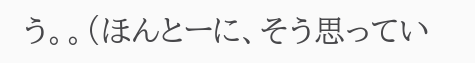う。。(ほんとーに、そう思ってい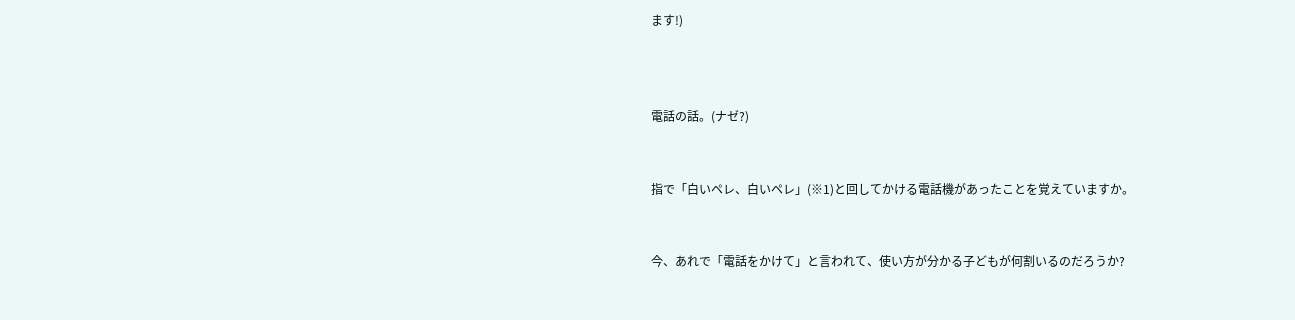ます!)



電話の話。(ナゼ?)


指で「白いペレ、白いペレ」(※1)と回してかける電話機があったことを覚えていますか。


今、あれで「電話をかけて」と言われて、使い方が分かる子どもが何割いるのだろうか?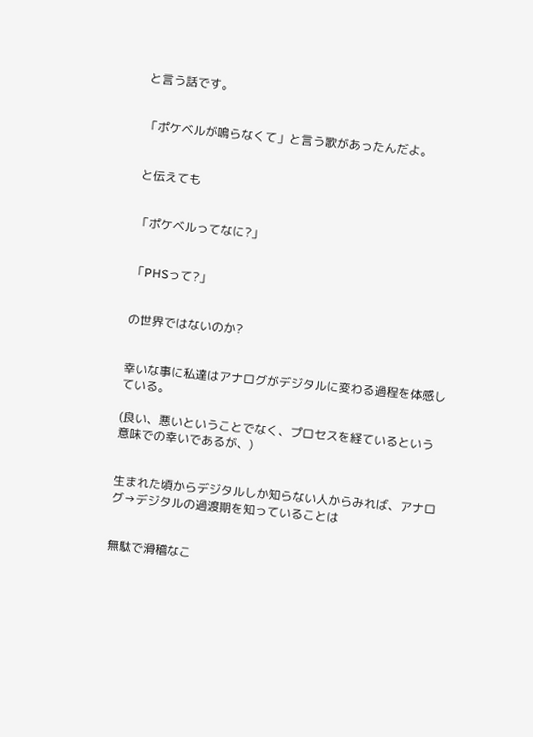と言う話です。


「ポケベルが鳴らなくて」と言う歌があったんだよ。


と伝えても


「ポケベルってなに?」


「PHSって?」


の世界ではないのか?


幸いな事に私達はアナログがデジタルに変わる過程を体感している。

(良い、悪いということでなく、プロセスを経ているという意味での幸いであるが、)


生まれた頃からデジタルしか知らない人からみれば、アナログ→デジタルの過渡期を知っていることは


無駄で滑稽なこ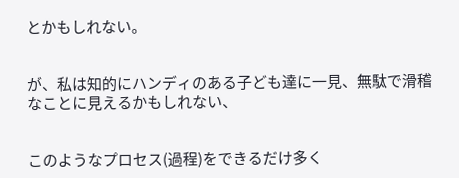とかもしれない。


が、私は知的にハンディのある子ども達に一見、無駄で滑稽なことに見えるかもしれない、


このようなプロセス(過程)をできるだけ多く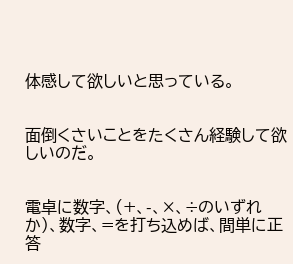体感して欲しいと思っている。


面倒くさいことをたくさん経験して欲しいのだ。


電卓に数字、(+、-、×、÷のいずれか)、数字、=を打ち込めば、間単に正答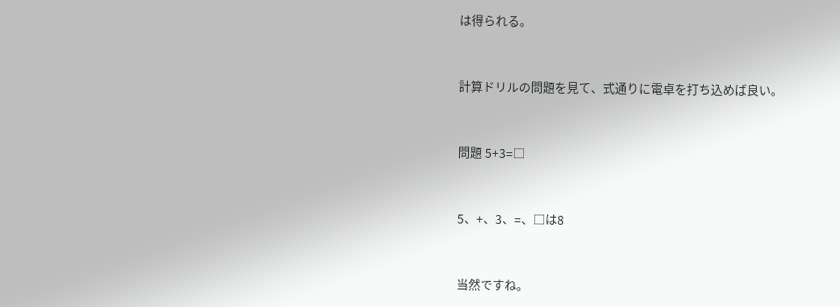は得られる。


計算ドリルの問題を見て、式通りに電卓を打ち込めば良い。


問題 5+3=□


5、+、3、=、□は8


当然ですね。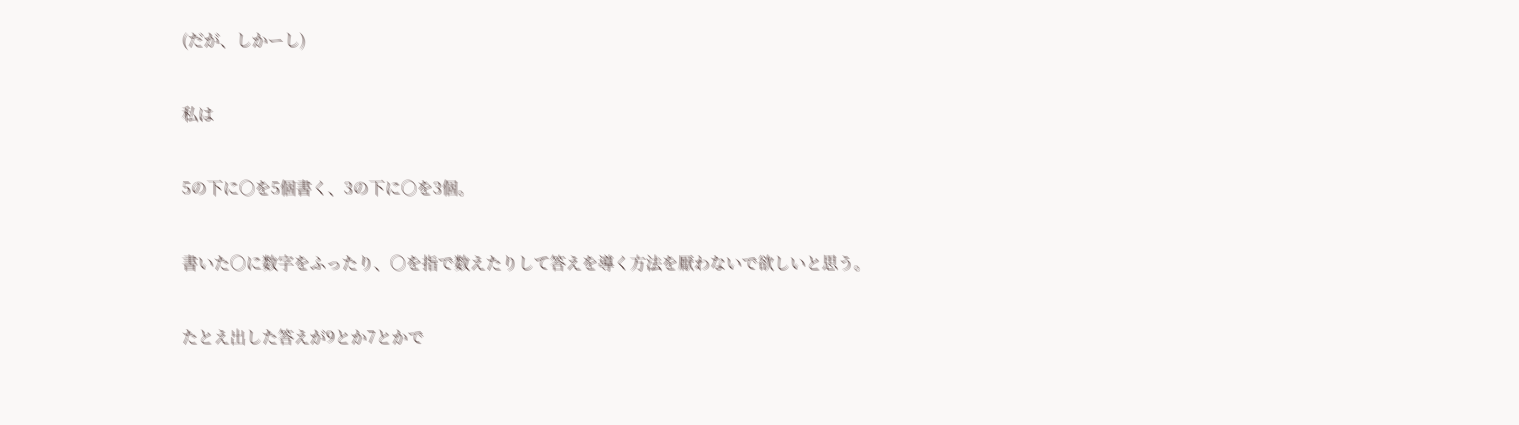(だが、しかーし)


私は


5の下に○を5個書く、3の下に○を3個。


書いた○に数字をふったり、○を指で数えたりして答えを導く方法を厭わないで欲しいと思う。


たとえ出した答えが9とか7とかで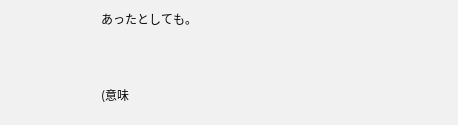あったとしても。


(意味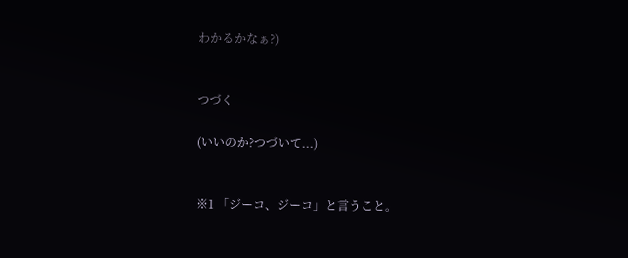わかるかなぁ?)


つづく

(いいのか?つづいて...)


※1 「ジーコ、ジーコ」と言うこと。